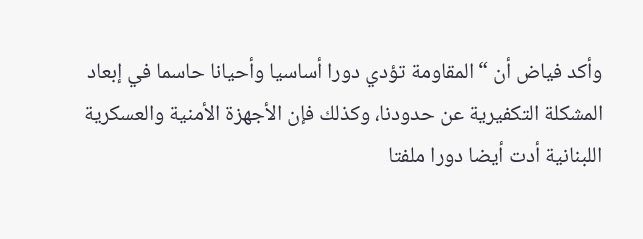وأكد فياض أن “المقاومة تؤدي دورا أساسيا وأحيانا حاسما في إبعاد المشكلة التكفيرية عن حدودنا، وكذلك فإن الأجهزة الأمنية والعسكرية اللبنانية أدت أيضا دورا ملفتا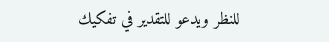للنظر ويدعو للتقدير في تفكيك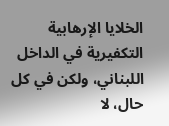الخلايا الإرهابية التكفيرية في الداخل اللبناني، ولكن في كل حال، لا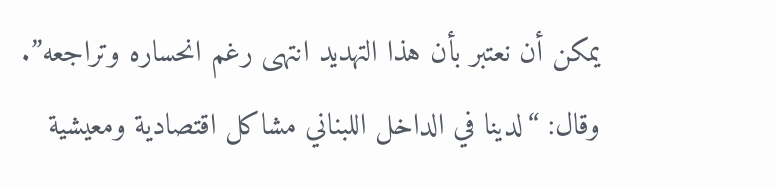يمكن أن نعتبر بأن هذا التهديد انتهى رغم انحساره وتراجعه”.
وقال: “لدينا في الداخل اللبناني مشاكل اقتصادية ومعيشية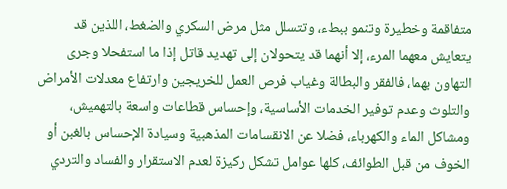متفاقمة وخطيرة وتنمو ببطء، وتتسلل مثل مرض السكري والضغط، اللذين قد يتعايش معهما المرء، إلا أنهما قد يتحولان إلى تهديد قاتل إذا ما استفحلا وجرى التهاون بهما، فالفقر والبطالة وغياب فرص العمل للخريجين وارتفاع معدلات الأمراض والتلوث وعدم توفير الخدمات الأساسية، وإحساس قطاعات واسعة بالتهميش، ومشاكل الماء والكهرباء، فضلا عن الانقسامات المذهبية وسيادة الإحساس بالغبن أو الخوف من قبل الطوائف، كلها عوامل تشكل ركيزة لعدم الاستقرار والفساد والتردي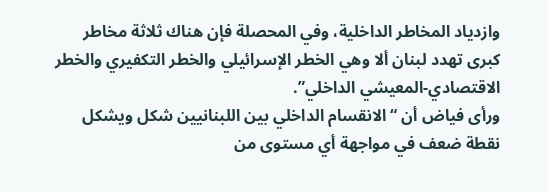وازدياد المخاطر الداخلية، وفي المحصلة فإن هناك ثلاثة مخاطر كبرى تهدد لبنان ألا وهي الخطر الإسرائيلي والخطر التكفيري والخطر الاقتصادي-المعيشي الداخلي”.
ورأى فياض أن “الانقسام الداخلي بين اللبنانيين شكل ويشكل نقطة ضعف في مواجهة أي مستوى من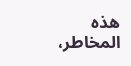هذه المخاطر،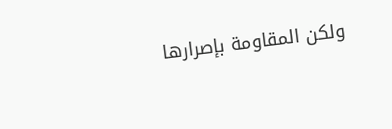ولكن المقاومة بإصرارها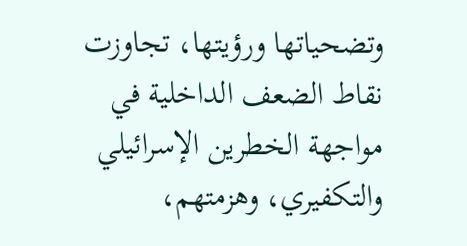وتضحياتها ورؤيتها، تجاوزت نقاط الضعف الداخلية في مواجهة الخطرين الإسرائيلي والتكفيري، وهزمتهم،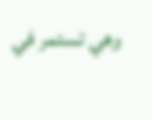وهي تستمر في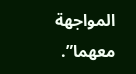المواجهة معهما”.